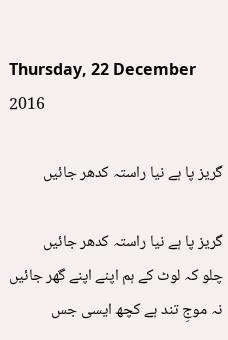Thursday, 22 December 2016

گریز پا ہے نیا راستہ کدھر جائیں

گریز پا ہے نیا راستہ کدھر جائیں
چلو کہ لوٹ کے ہم اپنے اپنے گھر جائیں
نہ موجِ تند ہے کچھ ایسی جس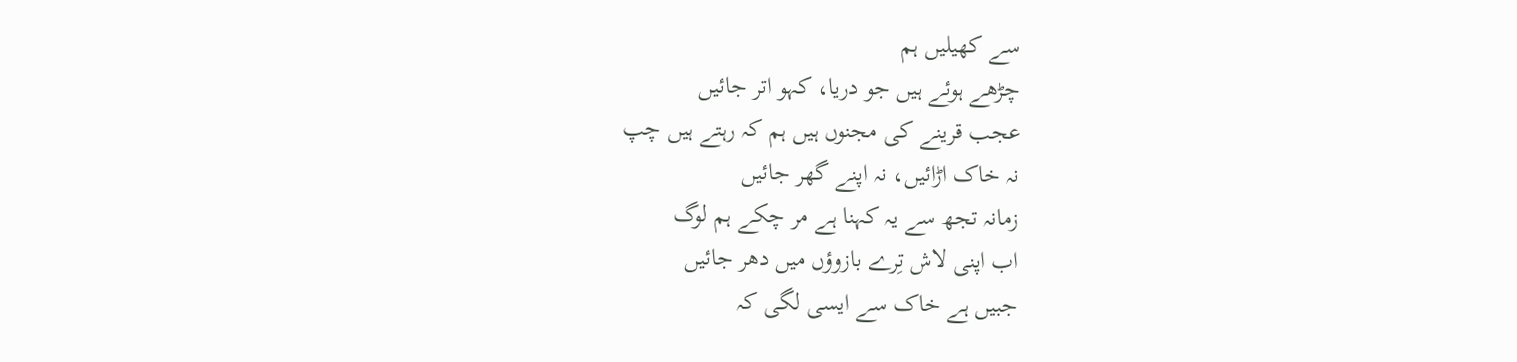سے کھیلیں ہم
چڑھے ہوئے ہیں جو دریا، کہو اتر جائیں
عجب قرینے کی مجنوں ہیں ہم کہ رہتے ہیں چپ
نہ خاک اڑائیں، نہ اپنے گھر جائیں
زمانہ تجھ سے یہ کہنا ہے مر چکے ہم لوگ
اب اپنی لاش تِرے بازوؤں میں دھر جائیں
جبیں ہے خاک سے ایسی لگی کہ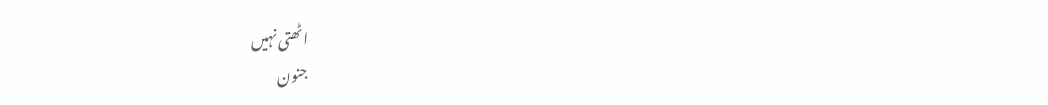اٹھتی نہیں
جنون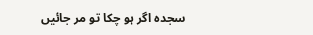سجدہ اگر ہو چکا تو مر جائیں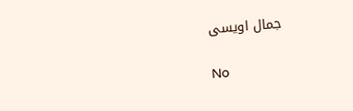جمال اویسی

No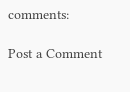comments:

Post a Comment